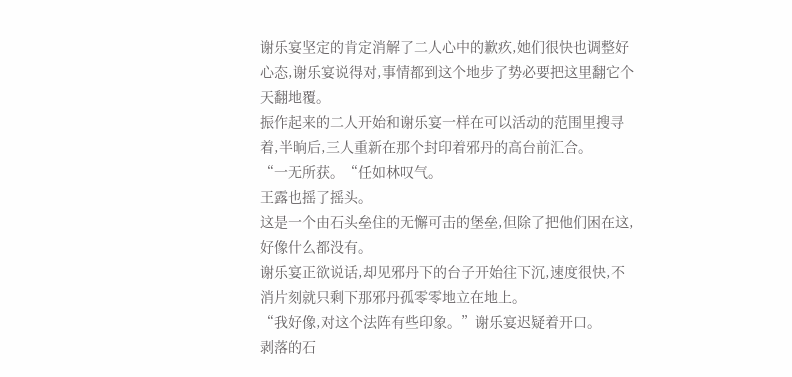谢乐宴坚定的肯定消解了二人心中的歉疚,她们很快也调整好心态,谢乐宴说得对,事情都到这个地步了势必要把这里翻它个天翻地覆。
振作起来的二人开始和谢乐宴一样在可以活动的范围里搜寻着,半晌后,三人重新在那个封印着邪丹的高台前汇合。
“一无所获。“任如林叹气。
王露也摇了摇头。
这是一个由石头垒住的无懈可击的堡垒,但除了把他们困在这,好像什么都没有。
谢乐宴正欲说话,却见邪丹下的台子开始往下沉,速度很快,不消片刻就只剩下那邪丹孤零零地立在地上。
“我好像,对这个法阵有些印象。”谢乐宴迟疑着开口。
剥落的石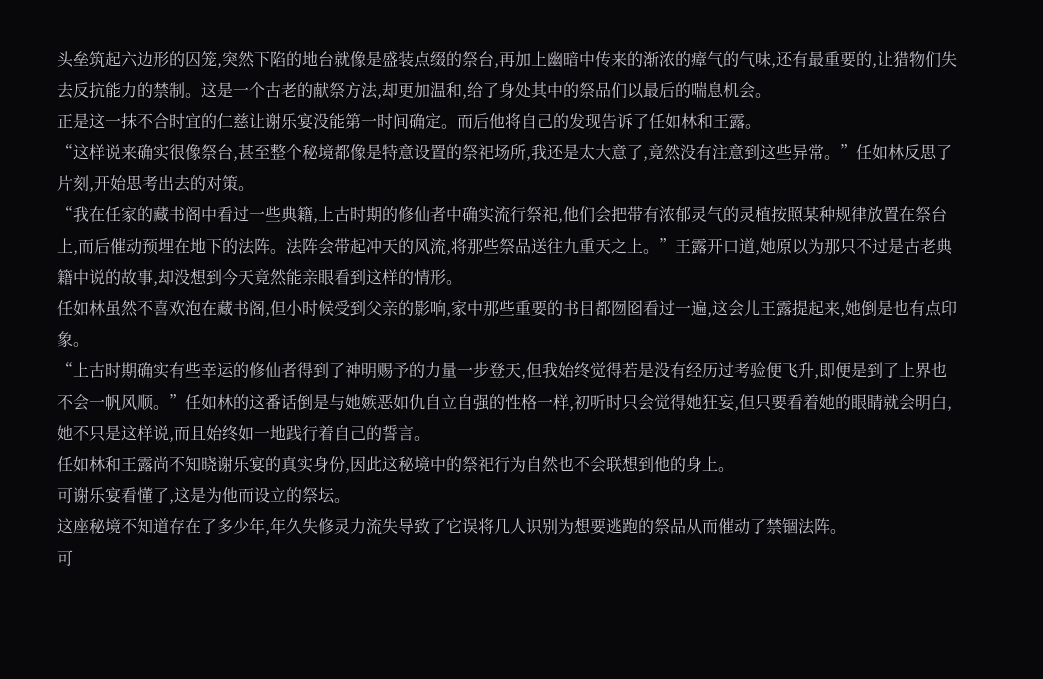头垒筑起六边形的囚笼,突然下陷的地台就像是盛装点缀的祭台,再加上幽暗中传来的渐浓的瘴气的气味,还有最重要的,让猎物们失去反抗能力的禁制。这是一个古老的献祭方法,却更加温和,给了身处其中的祭品们以最后的喘息机会。
正是这一抹不合时宜的仁慈让谢乐宴没能第一时间确定。而后他将自己的发现告诉了任如林和王露。
“这样说来确实很像祭台,甚至整个秘境都像是特意设置的祭祀场所,我还是太大意了,竟然没有注意到这些异常。”任如林反思了片刻,开始思考出去的对策。
“我在任家的藏书阁中看过一些典籍,上古时期的修仙者中确实流行祭祀,他们会把带有浓郁灵气的灵植按照某种规律放置在祭台上,而后催动预埋在地下的法阵。法阵会带起冲天的风流,将那些祭品送往九重天之上。”王露开口道,她原以为那只不过是古老典籍中说的故事,却没想到今天竟然能亲眼看到这样的情形。
任如林虽然不喜欢泡在藏书阁,但小时候受到父亲的影响,家中那些重要的书目都囫囵看过一遍,这会儿王露提起来,她倒是也有点印象。
“上古时期确实有些幸运的修仙者得到了神明赐予的力量一步登天,但我始终觉得若是没有经历过考验便飞升,即便是到了上界也不会一帆风顺。”任如林的这番话倒是与她嫉恶如仇自立自强的性格一样,初听时只会觉得她狂妄,但只要看着她的眼睛就会明白,她不只是这样说,而且始终如一地践行着自己的誓言。
任如林和王露尚不知晓谢乐宴的真实身份,因此这秘境中的祭祀行为自然也不会联想到他的身上。
可谢乐宴看懂了,这是为他而设立的祭坛。
这座秘境不知道存在了多少年,年久失修灵力流失导致了它误将几人识别为想要逃跑的祭品从而催动了禁锢法阵。
可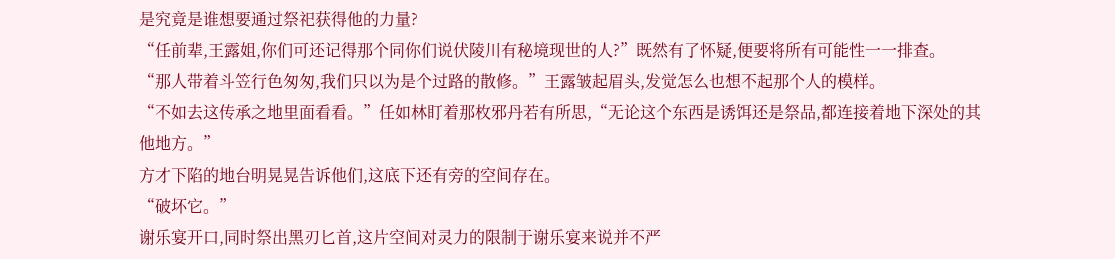是究竟是谁想要通过祭祀获得他的力量?
“任前辈,王露姐,你们可还记得那个同你们说伏陵川有秘境现世的人?”既然有了怀疑,便要将所有可能性一一排查。
“那人带着斗笠行色匆匆,我们只以为是个过路的散修。”王露皱起眉头,发觉怎么也想不起那个人的模样。
“不如去这传承之地里面看看。”任如林盯着那枚邪丹若有所思,“无论这个东西是诱饵还是祭品,都连接着地下深处的其他地方。”
方才下陷的地台明晃晃告诉他们,这底下还有旁的空间存在。
“破坏它。”
谢乐宴开口,同时祭出黑刃匕首,这片空间对灵力的限制于谢乐宴来说并不严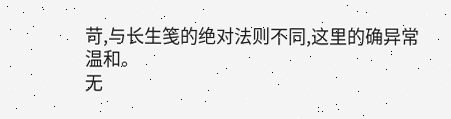苛,与长生笺的绝对法则不同,这里的确异常温和。
无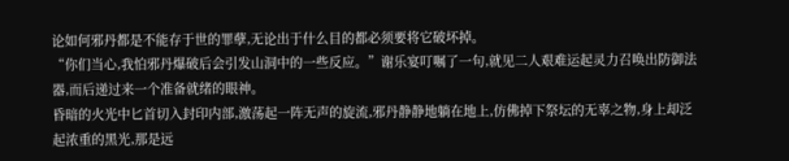论如何邪丹都是不能存于世的罪孽,无论出于什么目的都必须要将它破坏掉。
“你们当心,我怕邪丹爆破后会引发山洞中的一些反应。”谢乐宴叮嘱了一句,就见二人艰难运起灵力召唤出防御法器,而后递过来一个准备就绪的眼神。
昏暗的火光中匕首切入封印内部,激荡起一阵无声的旋流,邪丹静静地躺在地上,仿佛掉下祭坛的无辜之物,身上却泛起浓重的黑光,那是远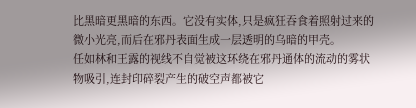比黑暗更黑暗的东西。它没有实体,只是疯狂吞食着照射过来的微小光亮,而后在邪丹表面生成一层透明的乌暗的甲壳。
任如林和王露的视线不自觉被这环绕在邪丹通体的流动的雾状物吸引,连封印碎裂产生的破空声都被它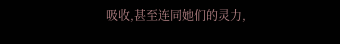吸收,甚至连同她们的灵力,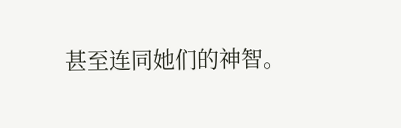甚至连同她们的神智。